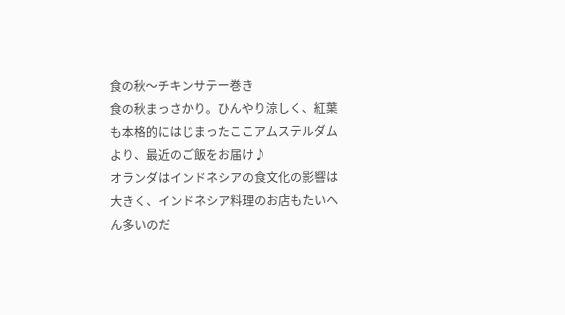食の秋〜チキンサテー巻き
食の秋まっさかり。ひんやり涼しく、紅葉も本格的にはじまったここアムステルダムより、最近のご飯をお届け♪
オランダはインドネシアの食文化の影響は大きく、インドネシア料理のお店もたいへん多いのだ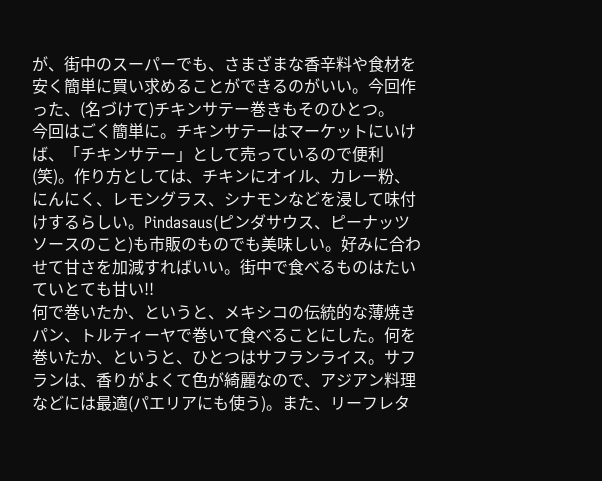が、街中のスーパーでも、さまざまな香辛料や食材を安く簡単に買い求めることができるのがいい。今回作った、(名づけて)チキンサテー巻きもそのひとつ。
今回はごく簡単に。チキンサテーはマーケットにいけば、「チキンサテー」として売っているので便利(笑)。作り方としては、チキンにオイル、カレー粉、にんにく、レモングラス、シナモンなどを浸して味付けするらしい。Pindasaus(ピンダサウス、ピーナッツソースのこと)も市販のものでも美味しい。好みに合わせて甘さを加減すればいい。街中で食べるものはたいていとても甘い!!
何で巻いたか、というと、メキシコの伝統的な薄焼きパン、トルティーヤで巻いて食べることにした。何を巻いたか、というと、ひとつはサフランライス。サフランは、香りがよくて色が綺麗なので、アジアン料理などには最適(パエリアにも使う)。また、リーフレタ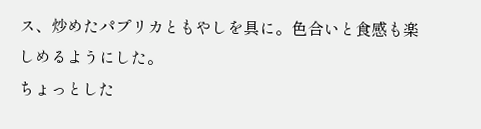ス、炒めたパプリカともやしを具に。色合いと食感も楽しめるようにした。
ちょっとした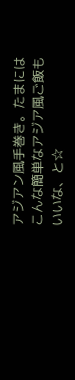アジアン風手巻き。たまにはこんな簡単なアジア風ご飯もいいな、と☆